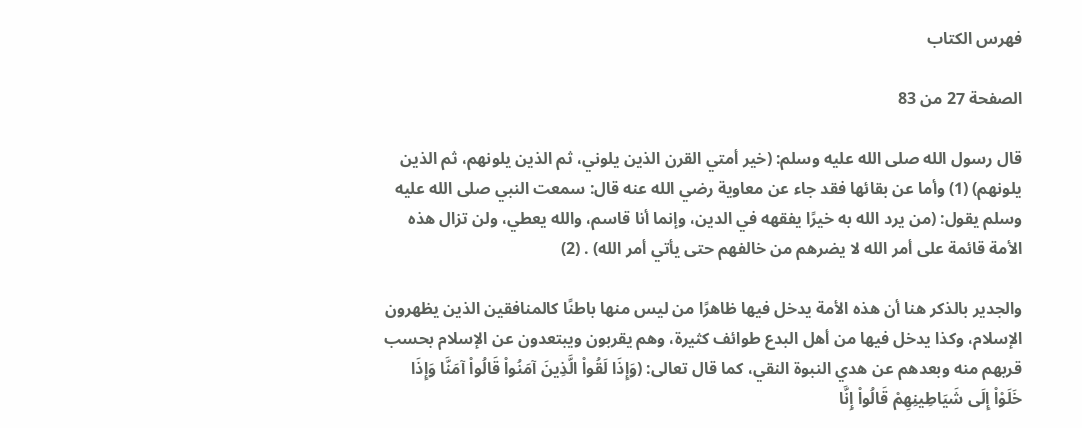فهرس الكتاب

الصفحة 27 من 83

قال رسول الله صلى الله عليه وسلم: (خير أمتي القرن الذين يلوني، ثم الذين يلونهم، ثم الذين يلونهم) (1) وأما عن بقائها فقد جاء عن معاوية رضي الله عنه قال: سمعت النبي صلى الله عليه وسلم يقول: (من يرد الله به خيرًا يفقهه في الدين، وإنما أنا قاسم، والله يعطي، ولن تزال هذه الأمة قائمة على أمر الله لا يضرهم من خالفهم حتى يأتي أمر الله) . (2)

والجدير بالذكر هنا أن هذه الأمة يدخل فيها ظاهرًا من ليس منها باطنًا كالمنافقين الذين يظهرون الإسلام، وكذا يدخل فيها من أهل البدع طوائف كثيرة، وهم يقربون ويبتعدون عن الإسلام بحسب قربهم منه وبعدهم عن هدي النبوة النقي، كما قال تعالى: (وَإِذَا لَقُواْ الَّذِينَ آمَنُواْ قَالُواْ آمَنَّا وَإِذَا خَلَوْاْ إِلَى شَيَاطِينِهِمْ قَالُواْ إِنَّا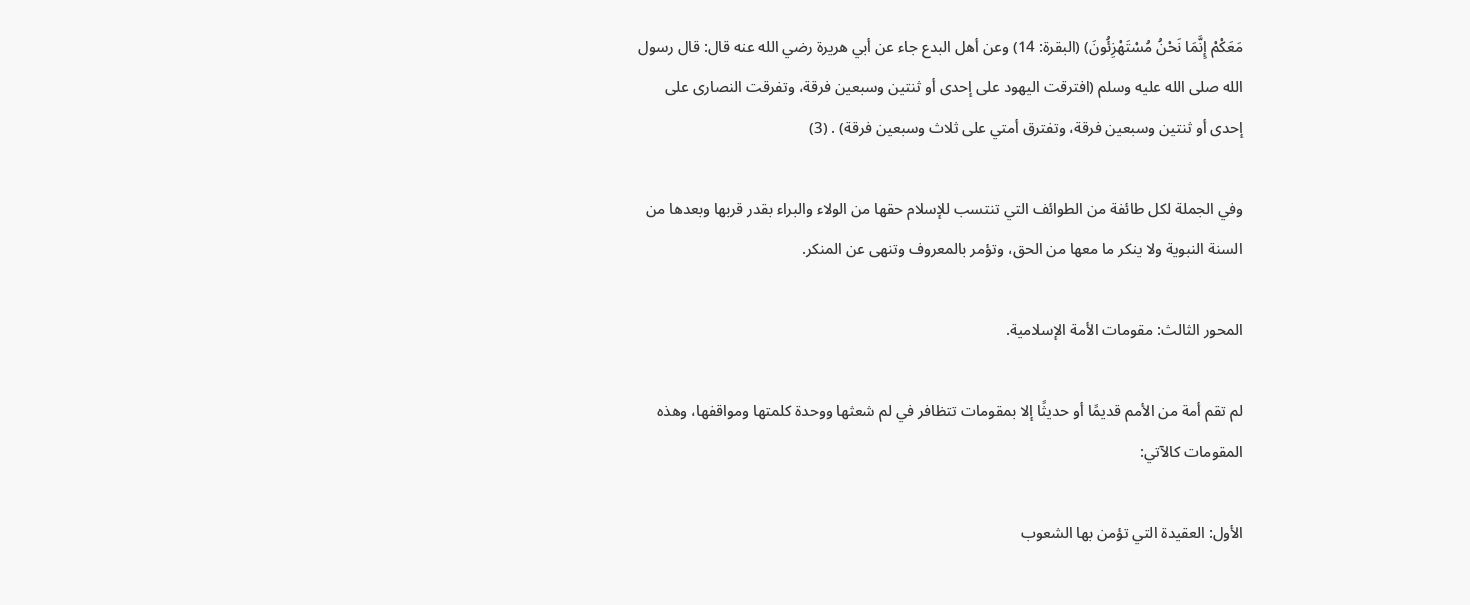مَعَكْمْ إِنَّمَا نَحْنُ مُسْتَهْزِئُونَ) (البقرة: 14) وعن أهل البدع جاء عن أبي هريرة رضي الله عنه قال: قال رسول الله صلى الله عليه وسلم (افترقت اليهود على إحدى أو ثنتين وسبعين فرقة، وتفرقت النصارى على إحدى أو ثنتين وسبعين فرقة، وتفترق أمتي على ثلاث وسبعين فرقة) . (3)

وفي الجملة لكل طائفة من الطوائف التي تنتسب للإسلام حقها من الولاء والبراء بقدر قربها وبعدها من السنة النبوية ولا ينكر ما معها من الحق، وتؤمر بالمعروف وتنهى عن المنكر.

المحور الثالث: مقومات الأمة الإسلامية.

لم تقم أمة من الأمم قديمًا أو حديثًا إلا بمقومات تتظافر في لم شعثها ووحدة كلمتها ومواقفها، وهذه المقومات كالآتي:

الأول: العقيدة التي تؤمن بها الشعوب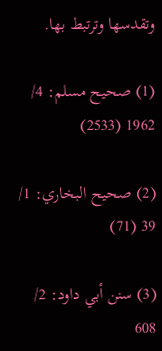وتقدسها وترتبط بها.

(1) صحيح مسلم: 4/ 1962 (2533)

(2) صحيح البخاري: 1/ 39 (71)

(3) سنن أبي داود: 2/ 608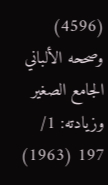(4596) وصححه الألباني الجامع الصغير وزيادته: 1/ 197 (1963)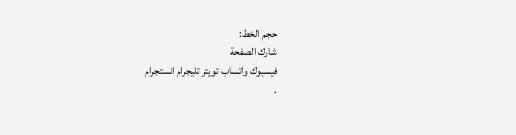حجم الخط:
شارك الصفحة
فيسبوك واتساب تويتر تليجرام انستجرام
.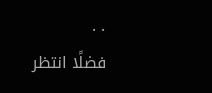. .
فضلًا انتظر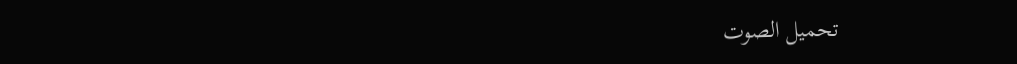تحميل الصوت